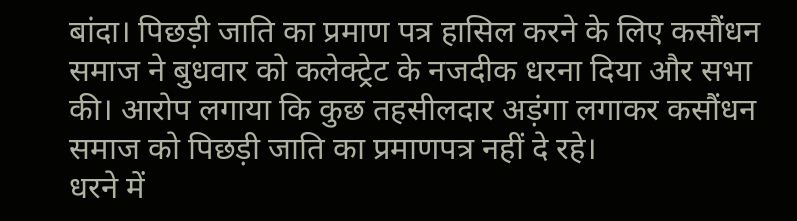बांदा। पिछड़ी जाति का प्रमाण पत्र हासिल करने के लिए कसौंधन समाज ने बुधवार को कलेक्ट्रेट के नजदीक धरना दिया और सभा की। आरोप लगाया कि कुछ तहसीलदार अड़ंगा लगाकर कसौंधन समाज को पिछड़ी जाति का प्रमाणपत्र नहीं दे रहे।
धरने में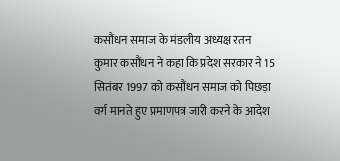कसौंधन समाज के मंडलीय अध्यक्ष रतन कुमार कसौंधन ने कहा कि प्रदेश सरकार ने 15 सितंबर 1997 को कसौंधन समाज को पिछड़ा वर्ग मानते हुए प्रमाणपत्र जारी करने के आदेश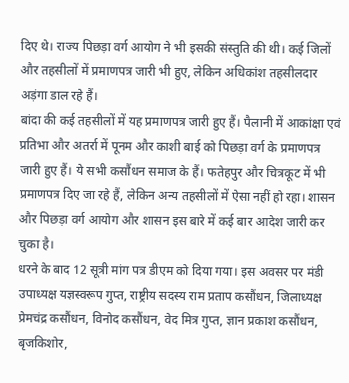दिए थे। राज्य पिछड़ा वर्ग आयोग ने भी इसकी संस्तुति की थी। कई जिलों और तहसीलों में प्रमाणपत्र जारी भी हुए, लेकिन अधिकांश तहसीलदार अड़ंगा डाल रहे हैं।
बांदा की कई तहसीलों में यह प्रमाणपत्र जारी हुए हैं। पैलानी में आकांक्षा एवं प्रतिभा और अतर्रा में पूनम और काशी बाई को पिछड़ा वर्ग के प्रमाणपत्र जारी हुए हैं। ये सभी कसौंधन समाज के हैं। फतेहपुर और चित्रकूट में भी प्रमाणपत्र दिए जा रहे हैं, लेकिन अन्य तहसीलों में ऐसा नहीं हो रहा। शासन और पिछड़ा वर्ग आयोग और शासन इस बारे में कई बार आदेश जारी कर चुका है।
धरने के बाद 12 सूत्री मांग पत्र डीएम को दिया गया। इस अवसर पर मंडी उपाध्यक्ष यज्ञस्वरूप गुप्त, राष्ट्रीय सदस्य राम प्रताप कसौंधन, जिलाध्यक्ष प्रेमचंद्र कसौंधन, विनोद कसौंधन, वेद मित्र गुप्त, ज्ञान प्रकाश कसौंधन, बृजकिशोर,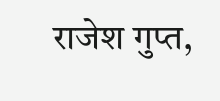राजेश गुप्त,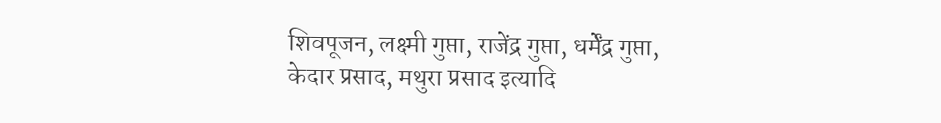शिवपूजन, लक्ष्मी गुप्ता, राजेंद्र गुप्ता, धर्मेंद्र गुप्ता, केदार प्रसाद, मथुरा प्रसाद इत्यादि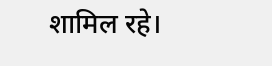शामिल रहे।